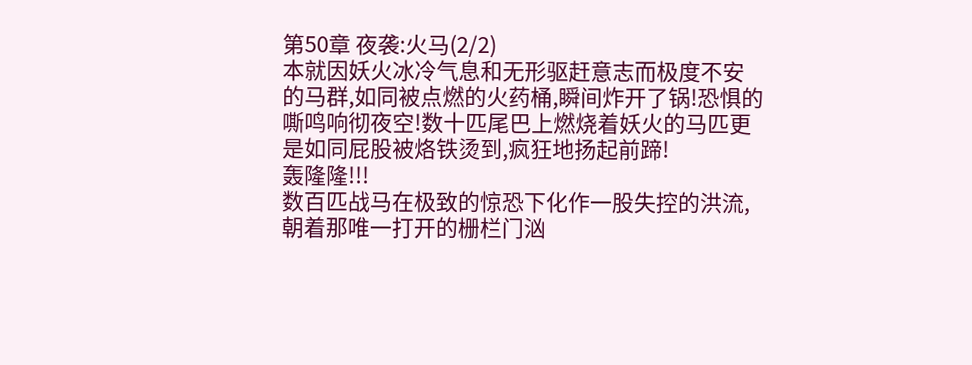第50章 夜袭:火马(2/2)
本就因妖火冰冷气息和无形驱赶意志而极度不安的马群,如同被点燃的火药桶,瞬间炸开了锅!恐惧的嘶鸣响彻夜空!数十匹尾巴上燃烧着妖火的马匹更是如同屁股被烙铁烫到,疯狂地扬起前蹄!
轰隆隆!!!
数百匹战马在极致的惊恐下化作一股失控的洪流,朝着那唯一打开的栅栏门汹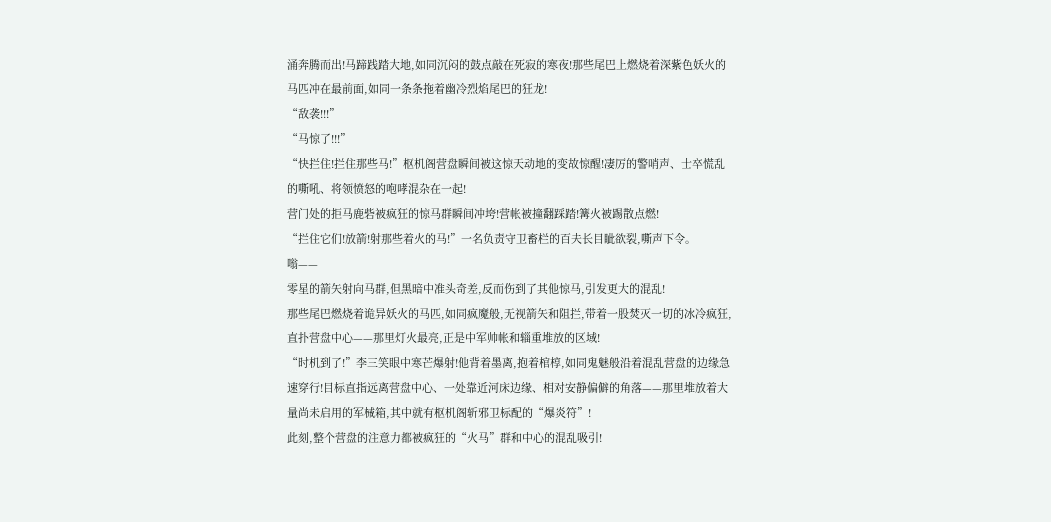涌奔腾而出!马蹄践踏大地,如同沉闷的鼓点敲在死寂的寒夜!那些尾巴上燃烧着深紫色妖火的马匹冲在最前面,如同一条条拖着幽冷烈焰尾巴的狂龙!
“敌袭!!!”
“马惊了!!!”
“快拦住!拦住那些马!”枢机阁营盘瞬间被这惊天动地的变故惊醒!凄厉的警哨声、士卒慌乱的嘶吼、将领愤怒的咆哮混杂在一起!
营门处的拒马鹿砦被疯狂的惊马群瞬间冲垮!营帐被撞翻踩踏!篝火被踢散点燃!
“拦住它们!放箭!射那些着火的马!”一名负责守卫畜栏的百夫长目眦欲裂,嘶声下令。
嗡——
零星的箭矢射向马群,但黑暗中准头奇差,反而伤到了其他惊马,引发更大的混乱!
那些尾巴燃烧着诡异妖火的马匹,如同疯魔般,无视箭矢和阻拦,带着一股焚灭一切的冰冷疯狂,直扑营盘中心——那里灯火最亮,正是中军帅帐和辎重堆放的区域!
“时机到了!”李三笑眼中寒芒爆射!他背着墨离,抱着棺椁,如同鬼魅般沿着混乱营盘的边缘急速穿行!目标直指远离营盘中心、一处靠近河床边缘、相对安静偏僻的角落——那里堆放着大量尚未启用的军械箱,其中就有枢机阁斩邪卫标配的“爆炎符”!
此刻,整个营盘的注意力都被疯狂的“火马”群和中心的混乱吸引!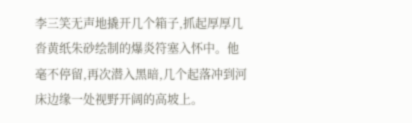李三笑无声地撬开几个箱子,抓起厚厚几沓黄纸朱砂绘制的爆炎符塞入怀中。他毫不停留,再次潜入黑暗,几个起落冲到河床边缘一处视野开阔的高坡上。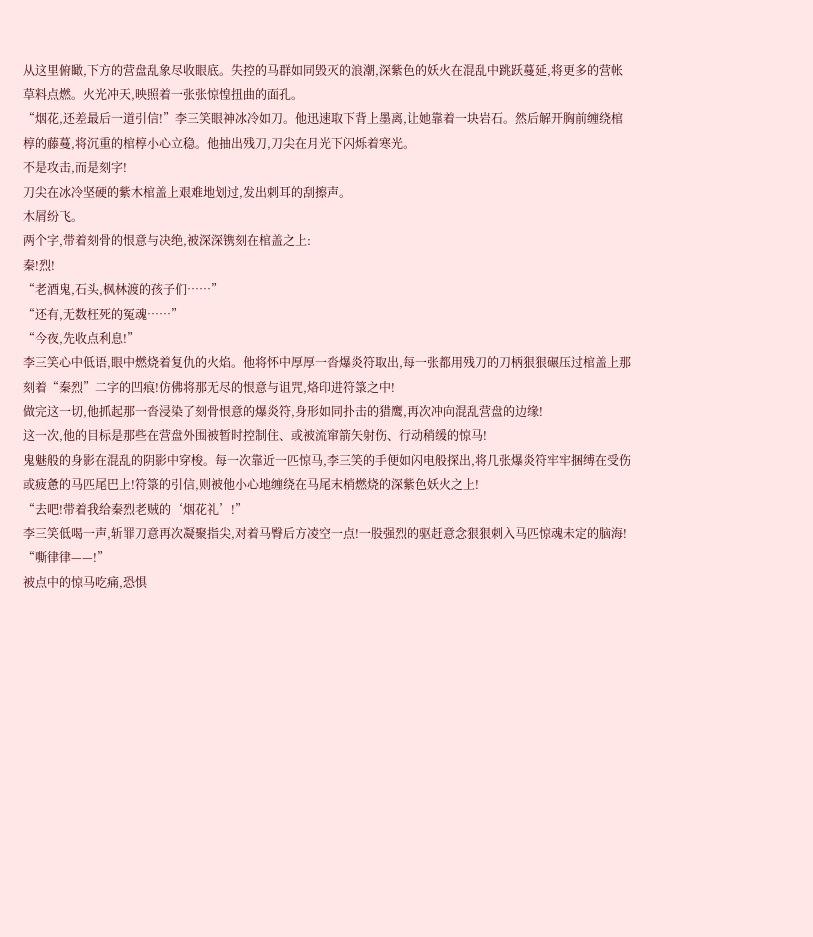从这里俯瞰,下方的营盘乱象尽收眼底。失控的马群如同毁灭的浪潮,深紫色的妖火在混乱中跳跃蔓延,将更多的营帐草料点燃。火光冲天,映照着一张张惊惶扭曲的面孔。
“烟花,还差最后一道引信!”李三笑眼神冰冷如刀。他迅速取下背上墨离,让她靠着一块岩石。然后解开胸前缠绕棺椁的藤蔓,将沉重的棺椁小心立稳。他抽出残刀,刀尖在月光下闪烁着寒光。
不是攻击,而是刻字!
刀尖在冰冷坚硬的紫木棺盖上艰难地划过,发出刺耳的刮擦声。
木屑纷飞。
两个字,带着刻骨的恨意与决绝,被深深镌刻在棺盖之上:
秦!烈!
“老酒鬼,石头,枫林渡的孩子们……”
“还有,无数枉死的冤魂……”
“今夜,先收点利息!”
李三笑心中低语,眼中燃烧着复仇的火焰。他将怀中厚厚一沓爆炎符取出,每一张都用残刀的刀柄狠狠碾压过棺盖上那刻着“秦烈”二字的凹痕!仿佛将那无尽的恨意与诅咒,烙印进符箓之中!
做完这一切,他抓起那一沓浸染了刻骨恨意的爆炎符,身形如同扑击的猎鹰,再次冲向混乱营盘的边缘!
这一次,他的目标是那些在营盘外围被暂时控制住、或被流窜箭矢射伤、行动稍缓的惊马!
鬼魅般的身影在混乱的阴影中穿梭。每一次靠近一匹惊马,李三笑的手便如闪电般探出,将几张爆炎符牢牢捆缚在受伤或疲惫的马匹尾巴上!符箓的引信,则被他小心地缠绕在马尾末梢燃烧的深紫色妖火之上!
“去吧!带着我给秦烈老贼的‘烟花礼’!”
李三笑低喝一声,斩罪刀意再次凝聚指尖,对着马臀后方凌空一点!一股强烈的驱赶意念狠狠刺入马匹惊魂未定的脑海!
“嘶律律——!”
被点中的惊马吃痛,恐惧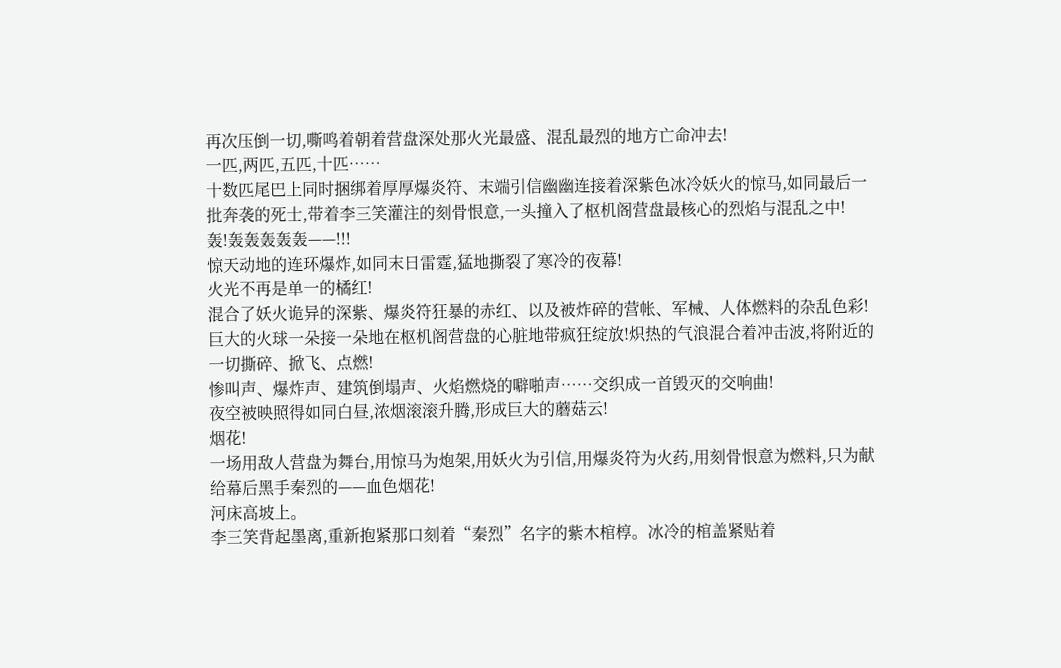再次压倒一切,嘶鸣着朝着营盘深处那火光最盛、混乱最烈的地方亡命冲去!
一匹,两匹,五匹,十匹……
十数匹尾巴上同时捆绑着厚厚爆炎符、末端引信幽幽连接着深紫色冰冷妖火的惊马,如同最后一批奔袭的死士,带着李三笑灌注的刻骨恨意,一头撞入了枢机阁营盘最核心的烈焰与混乱之中!
轰!轰轰轰轰轰——!!!
惊天动地的连环爆炸,如同末日雷霆,猛地撕裂了寒冷的夜幕!
火光不再是单一的橘红!
混合了妖火诡异的深紫、爆炎符狂暴的赤红、以及被炸碎的营帐、军械、人体燃料的杂乱色彩!
巨大的火球一朵接一朵地在枢机阁营盘的心脏地带疯狂绽放!炽热的气浪混合着冲击波,将附近的一切撕碎、掀飞、点燃!
惨叫声、爆炸声、建筑倒塌声、火焰燃烧的噼啪声……交织成一首毁灭的交响曲!
夜空被映照得如同白昼,浓烟滚滚升腾,形成巨大的蘑菇云!
烟花!
一场用敌人营盘为舞台,用惊马为炮架,用妖火为引信,用爆炎符为火药,用刻骨恨意为燃料,只为献给幕后黑手秦烈的——血色烟花!
河床高坡上。
李三笑背起墨离,重新抱紧那口刻着“秦烈”名字的紫木棺椁。冰冷的棺盖紧贴着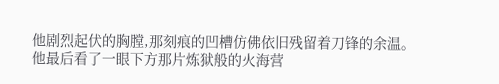他剧烈起伏的胸膛,那刻痕的凹槽仿佛依旧残留着刀锋的余温。
他最后看了一眼下方那片炼狱般的火海营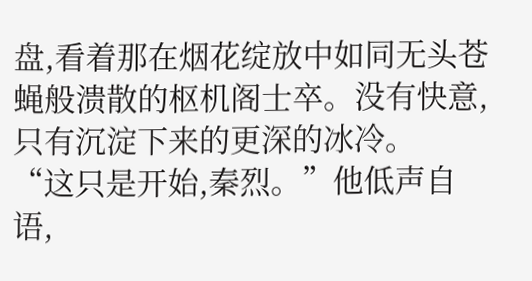盘,看着那在烟花绽放中如同无头苍蝇般溃散的枢机阁士卒。没有快意,只有沉淀下来的更深的冰冷。
“这只是开始,秦烈。”他低声自语,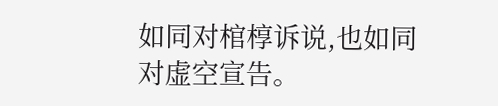如同对棺椁诉说,也如同对虚空宣告。